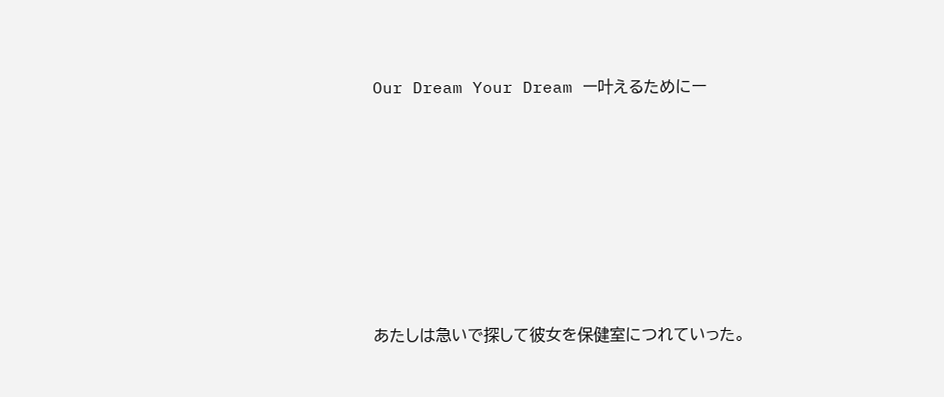Our Dream Your Dream ー叶えるためにー








あたしは急いで探して彼女を保健室につれていった。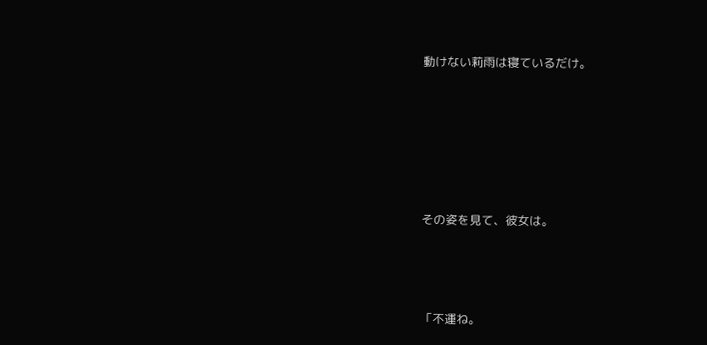動けない莉雨は寝ているだけ。







その姿を見て、彼女は。




「不運ね。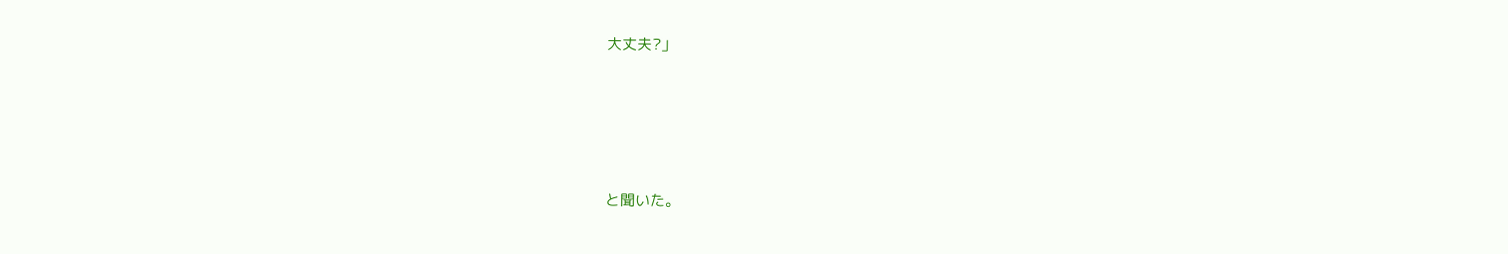大丈夫?」





と聞いた。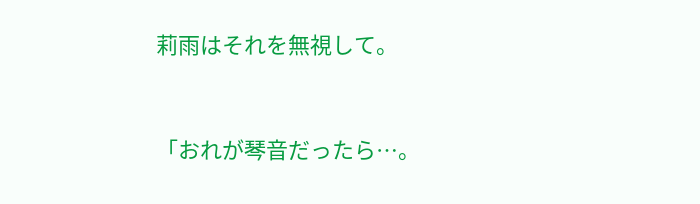莉雨はそれを無視して。



「おれが琴音だったら…。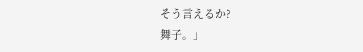そう言えるか?
舞子。」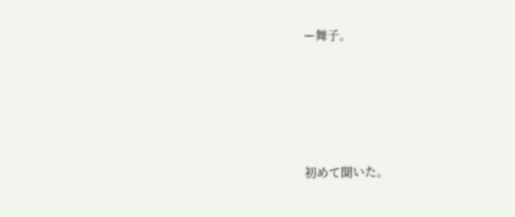ー舞子。






初めて聞いた。